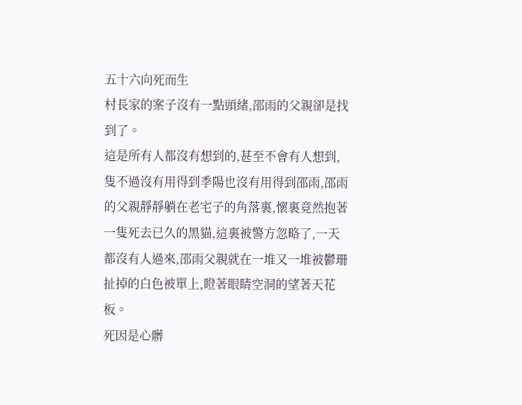五十六向死而生
村長家的案子沒有一點頭緒,邵雨的父親卻是找到了。
這是所有人都沒有想到的,甚至不會有人想到,隻不過沒有用得到季陽也沒有用得到邵雨,邵雨的父親靜靜躺在老宅子的角落裏,懷裏竟然抱著一隻死去已久的黑貓,這裏被警方忽略了,一天都沒有人過來,邵雨父親就在一堆又一堆被鬱珊扯掉的白色被單上,瞪著眼睛空洞的望著天花板。
死因是心髒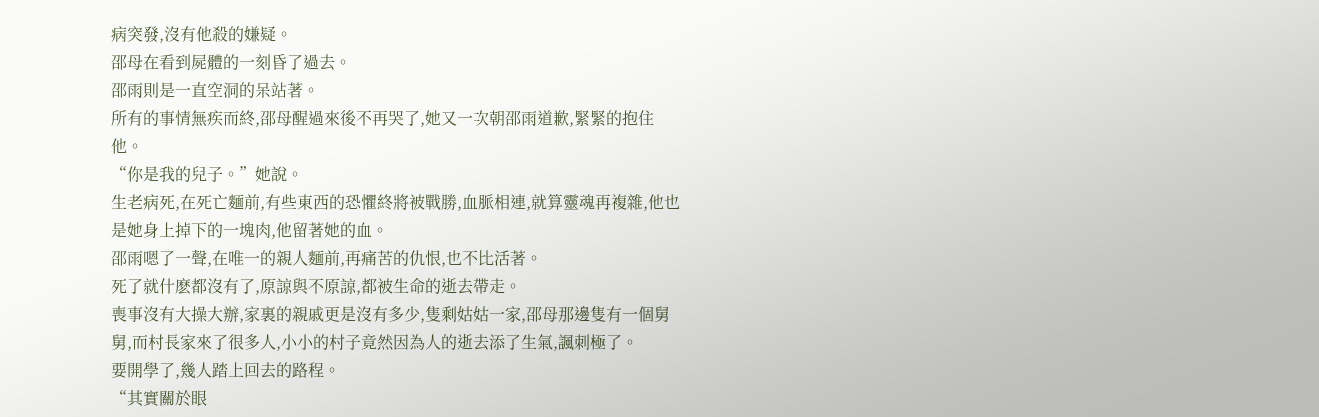病突發,沒有他殺的嫌疑。
邵母在看到屍體的一刻昏了過去。
邵雨則是一直空洞的呆站著。
所有的事情無疾而終,邵母醒過來後不再哭了,她又一次朝邵雨道歉,緊緊的抱住他。
“你是我的兒子。”她說。
生老病死,在死亡麵前,有些東西的恐懼終將被戰勝,血脈相連,就算靈魂再複雜,他也是她身上掉下的一塊肉,他留著她的血。
邵雨嗯了一聲,在唯一的親人麵前,再痛苦的仇恨,也不比活著。
死了就什麽都沒有了,原諒與不原諒,都被生命的逝去帶走。
喪事沒有大操大辦,家裏的親戚更是沒有多少,隻剩姑姑一家,邵母那邊隻有一個舅舅,而村長家來了很多人,小小的村子竟然因為人的逝去添了生氣,諷刺極了。
要開學了,幾人踏上回去的路程。
“其實關於眼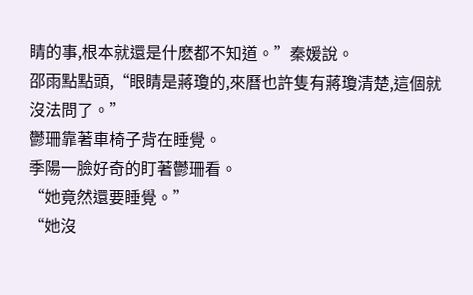睛的事,根本就還是什麽都不知道。”秦媛說。
邵雨點點頭,“眼睛是蔣瓊的,來曆也許隻有蔣瓊清楚,這個就沒法問了。”
鬱珊靠著車椅子背在睡覺。
季陽一臉好奇的盯著鬱珊看。
“她竟然還要睡覺。”
“她沒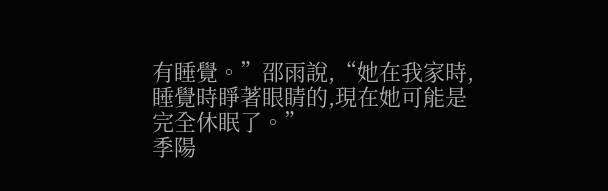有睡覺。”邵雨說,“她在我家時,睡覺時睜著眼睛的,現在她可能是完全休眠了。”
季陽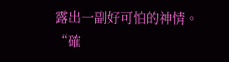露出一副好可怕的神情。
“確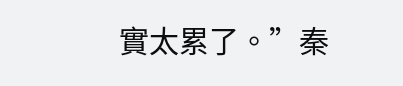實太累了。”秦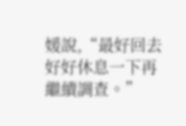媛說,“最好回去好好休息一下再繼續調查。”